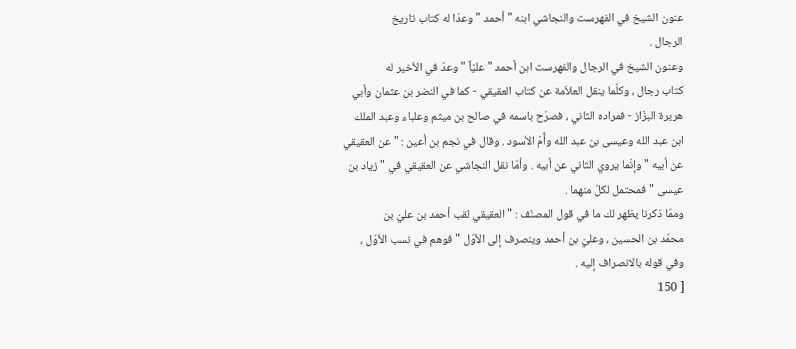عنون الشيخ في الفهرست والنجاشي ابنه " أحمد " وعدّا له كتاب تاريخ
الرجال .
وعنون الشيخ في الرجال والفهرست ابن أحمد " عليّاً " وعدّ في الأخير له
كتاب رجال ، وكلّما ينقل العلاّمة عن كتاب العقيقي - كما في النضر بن عثمان وأبي
هريرة البزّاز - فمراده الثاني ، فصرّح باسمه في صالح بن ميثم وعلباء وعبد الملك
ابن عبد الله وعيسى بن عبد الله وأُمّ الأسود . وقال في نجم بن أعين : " عن العقيقي
عن أبيه " وإنّما يروي الثاني عن أبيه . وأمّا نقل النجاشي عن العقيقي في " زياد بن
عيسى " فمحتمل لكلّ منهما .
وممّا ذكرنا يظهر لك ما في قول المصنّف : " العقيقي لقب أحمد بن عليّ بن
محمّد بن الحسين ، وعليّ بن أحمد وينصرف إلى الأوّل " فوهم في نسب الأوّل ،
وفي قوله بالانصراف إليه .
[ 150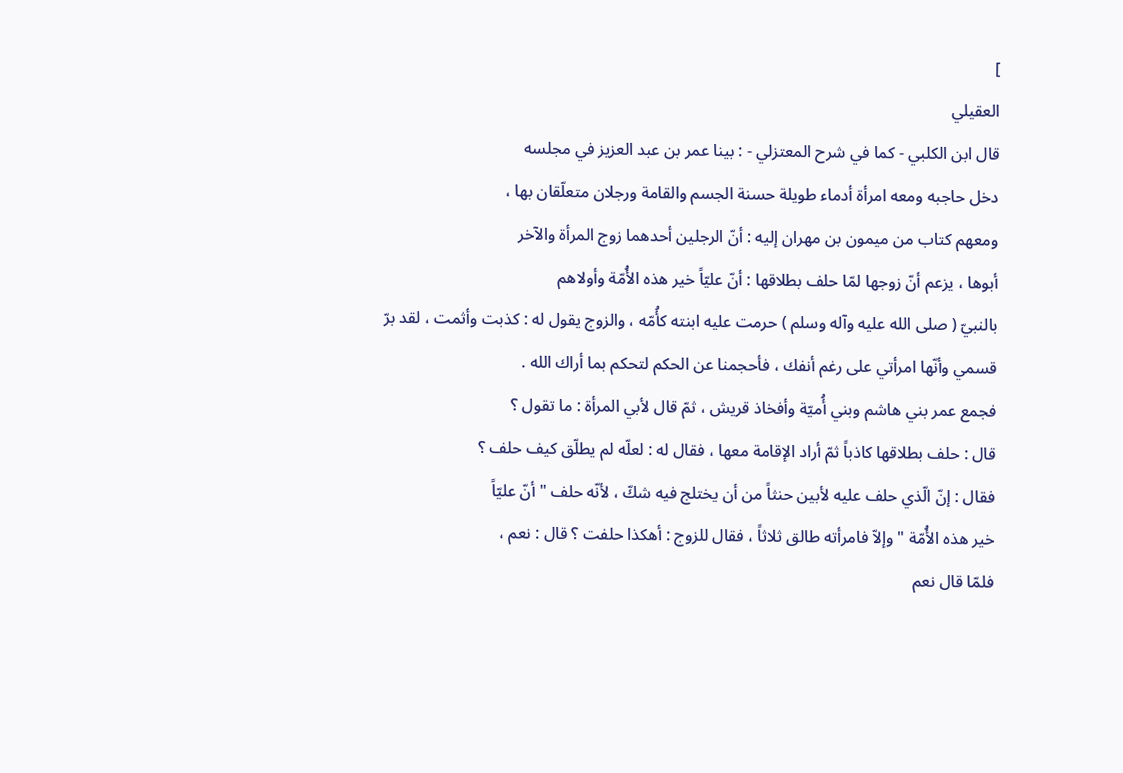]
العقيلي
قال ابن الكلبي - كما في شرح المعتزلي - : بينا عمر بن عبد العزيز في مجلسه
دخل حاجبه ومعه امرأة أدماء طويلة حسنة الجسم والقامة ورجلان متعلّقان بها ،
ومعهم كتاب من ميمون بن مهران إليه : أنّ الرجلين أحدهما زوج المرأة والآخر
أبوها ، يزعم أنّ زوجها لمّا حلف بطلاقها : أنّ عليّاً خير هذه الأُمّة وأولاهم
بالنبيّ ( صلى الله عليه وآله وسلم ) حرمت عليه ابنته كأُمّه ، والزوج يقول له : كذبت وأثمت ، لقد برّ
قسمي وأنّها امرأتي على رغم أنفك ، فأحجمنا عن الحكم لتحكم بما أراك الله .
فجمع عمر بني هاشم وبني أُميّة وأفخاذ قريش ، ثمّ قال لأبي المرأة : ما تقول ؟
قال : حلف بطلاقها كاذباً ثمّ أراد الإقامة معها ، فقال له : لعلّه لم يطلّق كيف حلف ؟
فقال : إنّ الّذي حلف عليه لأبين حنثاً من أن يختلج فيه شكّ ، لأنّه حلف " أنّ عليّاً
خير هذه الأُمّة " وإلاّ فامرأته طالق ثلاثاً ، فقال للزوج : أهكذا حلفت ؟ قال : نعم ،
فلمّا قال نعم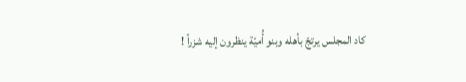كاد المجلس يرتجّ بأهله وبنو أُميّة ينظرون إليه شزراً !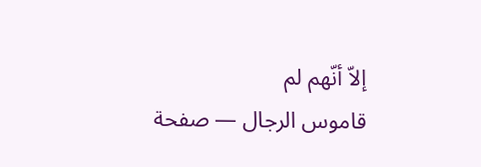إلاّ أنّهم لم
قاموس الرجال — صفحة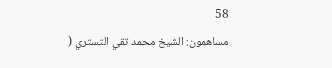58
مساهمون: الشيخ محمد تقي التستري (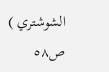الشوشتري )
ص٥٨